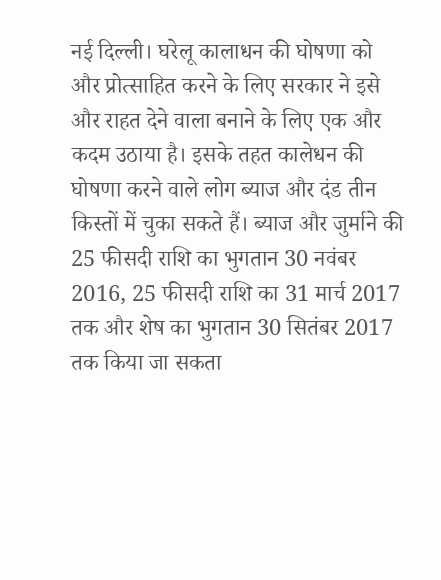नई दिल्ली। घरेलू कालाधन की घोषणा को और प्रोत्साहित करने के लिए सरकार ने इसे और राहत देने वाला बनाने के लिए एक और कदम उठाया है। इसके तहत कालेधन की घोषणा करने वाले लोग ब्याज और दंड तीन किस्तों में चुका सकते हैं। ब्याज और जुर्माने की 25 फीसदी राशि का भुगतान 30 नवंबर 2016, 25 फीसदी राशि का 31 मार्च 2017 तक और शेष का भुगतान 30 सितंबर 2017 तक किया जा सकता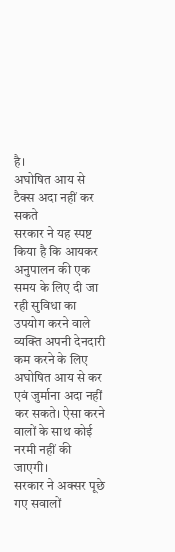है।
अघोषित आय से टैक्स अदा नहीं कर सकते
सरकार ने यह स्पष्ट किया है कि आयकर अनुपालन की एक समय के लिए दी जा रही सुविधा का उपयोग करने वाले व्यक्ति अपनी देनदारी कम करने के लिए अघोषित आय से कर एवं जुर्माना अदा नहीं कर सकते। ऐसा करने वालों के साथ कोई नरमी नहीं की जाएगी।
सरकार ने अक्सर पूछे गए सवालों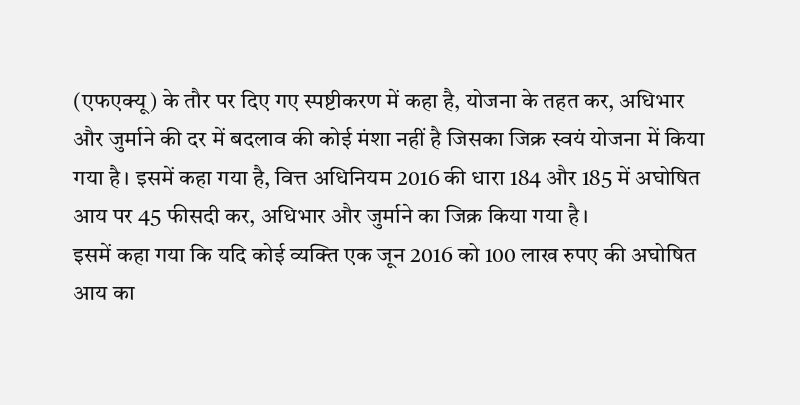(एफएक्यू) के तौर पर दिए गए स्पष्टीकरण में कहा है, योजना के तहत कर, अधिभार और जुर्माने की दर में बदलाव की कोई मंशा नहीं है जिसका जिक्र स्वयं योजना में किया गया है। इसमें कहा गया है, वित्त अधिनियम 2016 की धारा 184 और 185 में अघोषित आय पर 45 फीसदी कर, अधिभार और जुर्माने का जिक्र किया गया है।
इसमें कहा गया कि यदि कोई व्यक्ति एक जून 2016 को 100 लाख रुपए की अघोषित आय का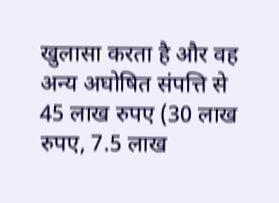खुलासा करता है और वह अन्य अघोषित संपत्ति से 45 लाख रुपए (30 लाख रुपए, 7.5 लाख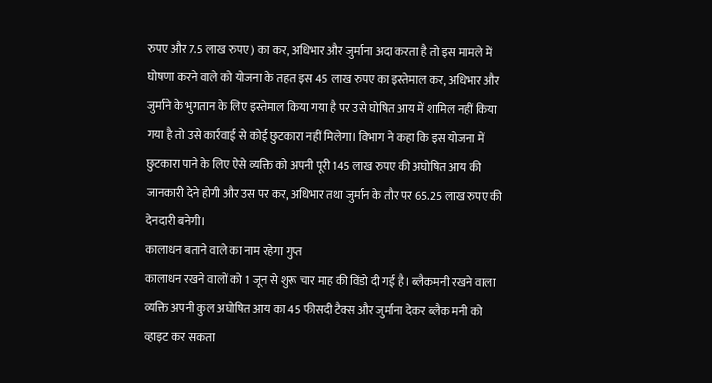रुपए और 7.5 लाख रुपए) का कर, अधिभार और जुर्माना अदा करता है तो इस मामले में घोषणा करने वाले को योजना के तहत इस 45 लाख रुपए का इस्तेमाल कर, अधिभार और जुर्माने के भुगतान के लिए इस्तेमाल किया गया है पर उसे घोषित आय में शामिल नहीं किया गया है तो उसे कार्रवाई से कोई छुटकारा नहीं मिलेगा। विभाग ने कहा कि इस योजना में छुटकारा पाने के लिए ऐसे व्यक्ति को अपनी पूरी 145 लाख रुपए की अघोषित आय की जानकारी देने होगी और उस पर कर, अधिभार तथा जुर्मान के तौर पर 65.25 लाख रुपए की देनदारी बनेगी।
कालाधन बताने वाले का नाम रहेगा गुप्त
कालाधन रखने वालों को 1 जून से शुरू चार माह की विंडो दी गई है। ब्लैकमनी रखने वाला व्यक्ति अपनी कुल अघोषित आय का 45 फीसदी टैक्स और जुर्माना देकर ब्लैक मनी को व्हाइट कर सकता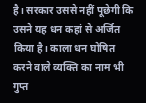है। सरकार उससे नहीं पूछेगी कि उसने यह धन कहां से अर्जित किया है। काला धन घोषित करने वाले व्यक्ति का नाम भी गुप्त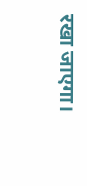रखा जाएगा।